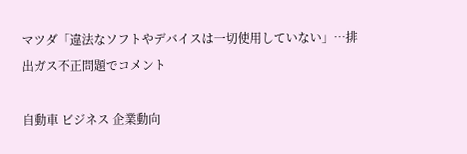マツダ「違法なソフトやデバイスは一切使用していない」…排出ガス不正問題でコメント

自動車 ビジネス 企業動向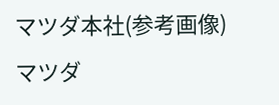マツダ本社(参考画像)
マツダ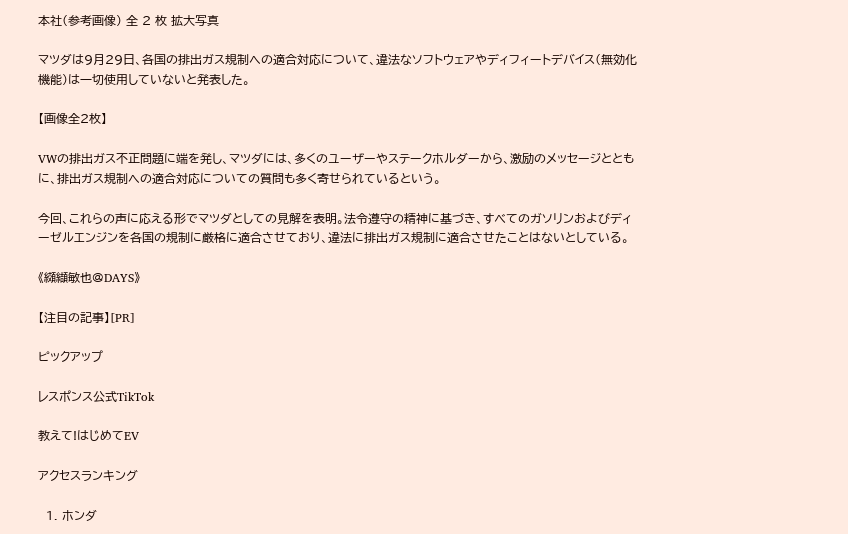本社(参考画像) 全 2 枚 拡大写真

マツダは9月29日、各国の排出ガス規制への適合対応について、違法なソフトウェアやディフィートデバイス(無効化機能)は一切使用していないと発表した。

【画像全2枚】

VWの排出ガス不正問題に端を発し、マツダには、多くのユーザーやステークホルダーから、激励のメッセージとともに、排出ガス規制への適合対応についての質問も多く寄せられているという。

今回、これらの声に応える形でマツダとしての見解を表明。法令遵守の精神に基づき、すべてのガソリンおよびディーゼルエンジンを各国の規制に厳格に適合させており、違法に排出ガス規制に適合させたことはないとしている。

《纐纈敏也@DAYS》

【注目の記事】[PR]

ピックアップ

レスポンス公式TikTok

教えて!はじめてEV

アクセスランキング

  1. ホンダ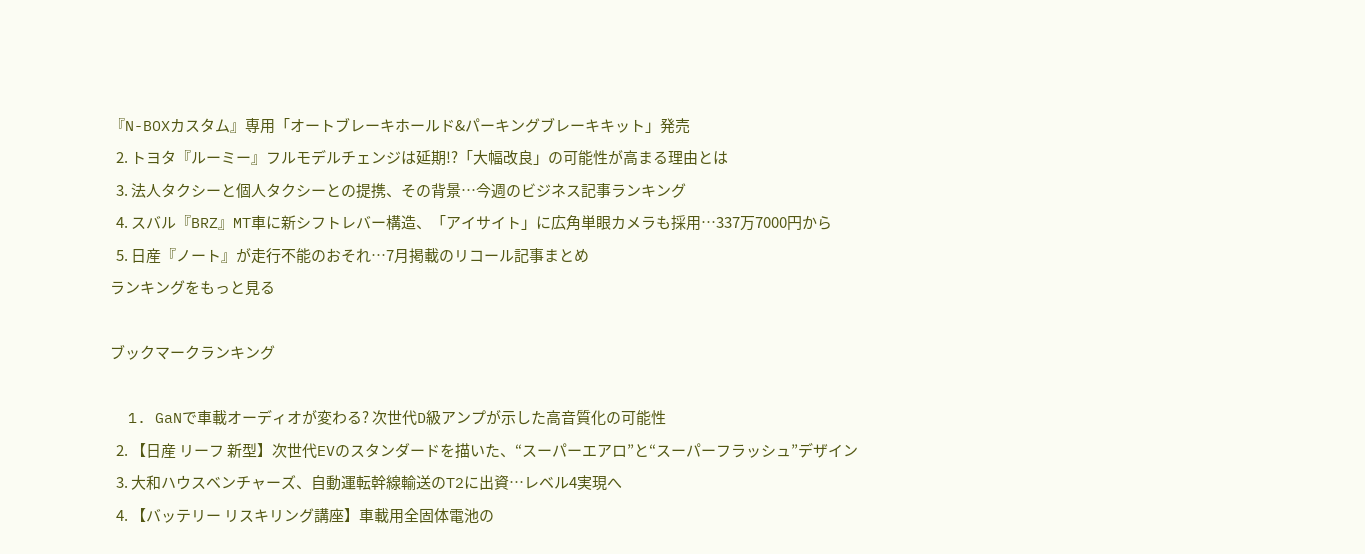『N-BOXカスタム』専用「オートブレーキホールド&パーキングブレーキキット」発売
  2. トヨタ『ルーミー』フルモデルチェンジは延期!?「大幅改良」の可能性が高まる理由とは
  3. 法人タクシーと個人タクシーとの提携、その背景…今週のビジネス記事ランキング
  4. スバル『BRZ』MT車に新シフトレバー構造、「アイサイト」に広角単眼カメラも採用…337万7000円から
  5. 日産『ノート』が走行不能のおそれ…7月掲載のリコール記事まとめ
ランキングをもっと見る

ブックマークランキング

  1. GaNで車載オーディオが変わる? 次世代D級アンプが示した高音質化の可能性
  2. 【日産 リーフ 新型】次世代EVのスタンダードを描いた、“スーパーエアロ”と“スーパーフラッシュ”デザイン
  3. 大和ハウスベンチャーズ、自動運転幹線輸送のT2に出資…レベル4実現へ
  4. 【バッテリー リスキリング講座】車載用全固体電池の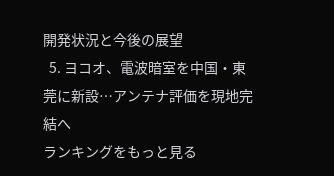開発状況と今後の展望
  5. ヨコオ、電波暗室を中国・東莞に新設…アンテナ評価を現地完結へ
ランキングをもっと見る